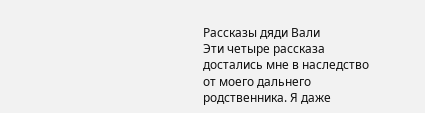Рассказы дяди Вали
Эти четыре рассказа достались мне в наследство от моего дальнего родственника. Я даже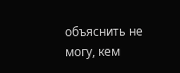объяснить не могу, кем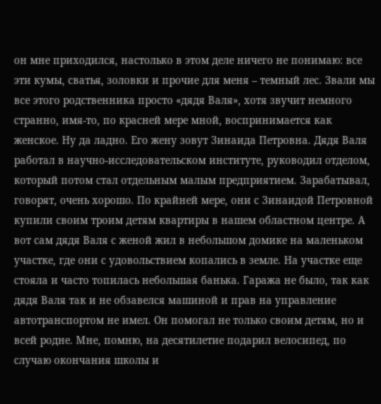он мне приходился, настолько в этом деле ничего не понимаю: все эти кумы, сватья, золовки и прочие для меня – темный лес. Звали мы все этого родственника просто «дядя Валя», хотя звучит немного странно, имя-то, по красней мере мной, воспринимается как женское. Ну да ладно. Его жену зовут Зинаида Петровна. Дядя Валя работал в научно-исследовательском институте, руководил отделом, который потом стал отдельным малым предприятием. Зарабатывал, говорят, очень хорошо. По крайней мере, они с Зинаидой Петровной купили своим троим детям квартиры в нашем областном центре. А вот сам дядя Валя с женой жил в небольшом домике на маленьком участке, где они с удовольствием копались в земле. На участке еще стояла и часто топилась небольшая банька. Гаража не было, так как дядя Валя так и не обзавелся машиной и прав на управление автотранспортом не имел. Он помогал не только своим детям, но и всей родне. Мне, помню, на десятилетие подарил велосипед, по случаю окончания школы и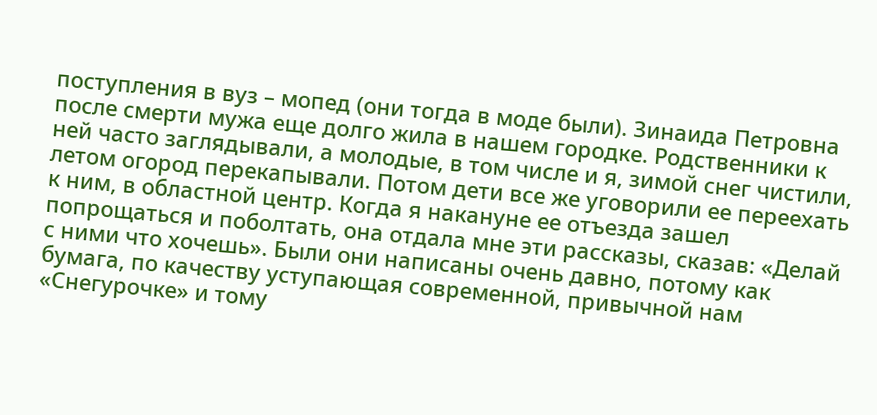поступления в вуз – мопед (они тогда в моде были). Зинаида Петровна после смерти мужа еще долго жила в нашем городке. Родственники к ней часто заглядывали, а молодые, в том числе и я, зимой снег чистили, летом огород перекапывали. Потом дети все же уговорили ее переехать к ним, в областной центр. Когда я накануне ее отъезда зашел попрощаться и поболтать, она отдала мне эти рассказы, сказав: «Делай с ними что хочешь». Были они написаны очень давно, потому как бумага, по качеству уступающая современной, привычной нам «Снегурочке» и тому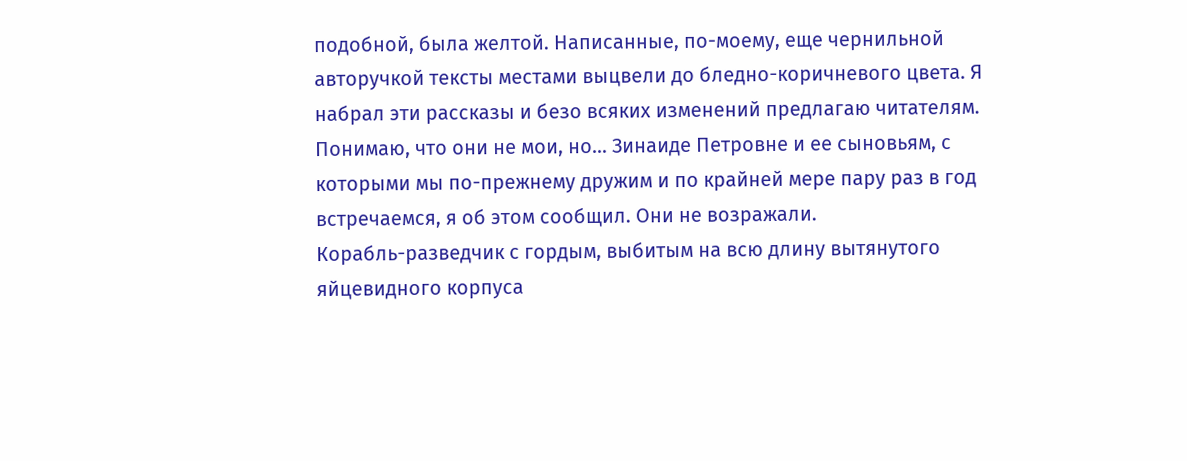подобной, была желтой. Написанные, по-моему, еще чернильной авторучкой тексты местами выцвели до бледно-коричневого цвета. Я набрал эти рассказы и безо всяких изменений предлагаю читателям. Понимаю, что они не мои, но… Зинаиде Петровне и ее сыновьям, с которыми мы по-прежнему дружим и по крайней мере пару раз в год встречаемся, я об этом сообщил. Они не возражали.
Корабль-разведчик с гордым, выбитым на всю длину вытянутого яйцевидного корпуса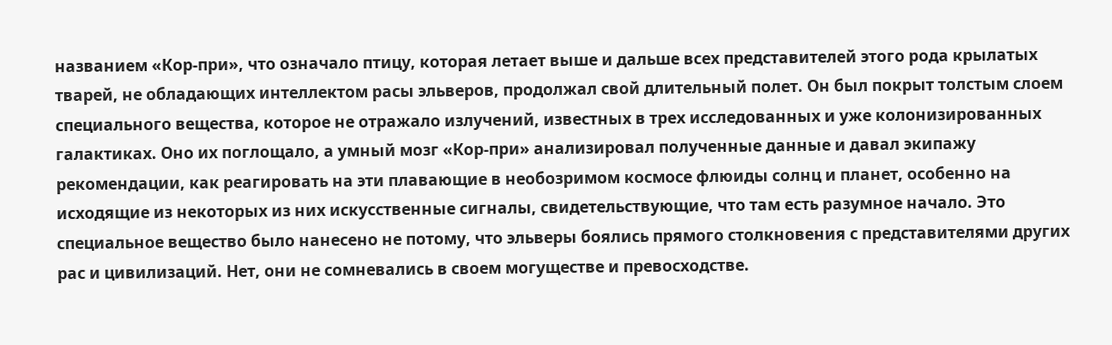названием «Кор-при», что означало птицу, которая летает выше и дальше всех представителей этого рода крылатых тварей, не обладающих интеллектом расы эльверов, продолжал свой длительный полет. Он был покрыт толстым слоем специального вещества, которое не отражало излучений, известных в трех исследованных и уже колонизированных галактиках. Оно их поглощало, а умный мозг «Кор-при» анализировал полученные данные и давал экипажу рекомендации, как реагировать на эти плавающие в необозримом космосе флюиды солнц и планет, особенно на исходящие из некоторых из них искусственные сигналы, свидетельствующие, что там есть разумное начало. Это специальное вещество было нанесено не потому, что эльверы боялись прямого столкновения с представителями других рас и цивилизаций. Нет, они не сомневались в своем могуществе и превосходстве.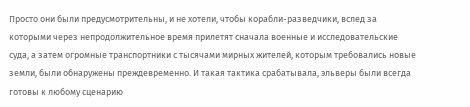Просто они были предусмотрительны, и не хотели, чтобы корабли-разведчики, вслед за которыми через непродолжительное время прилетят сначала военные и исследовательские суда, а затем огромные транспортники с тысячами мирных жителей, которым требовались новые земли, были обнаружены преждевременно. И такая тактика срабатывала, эльверы были всегда готовы к любому сценарию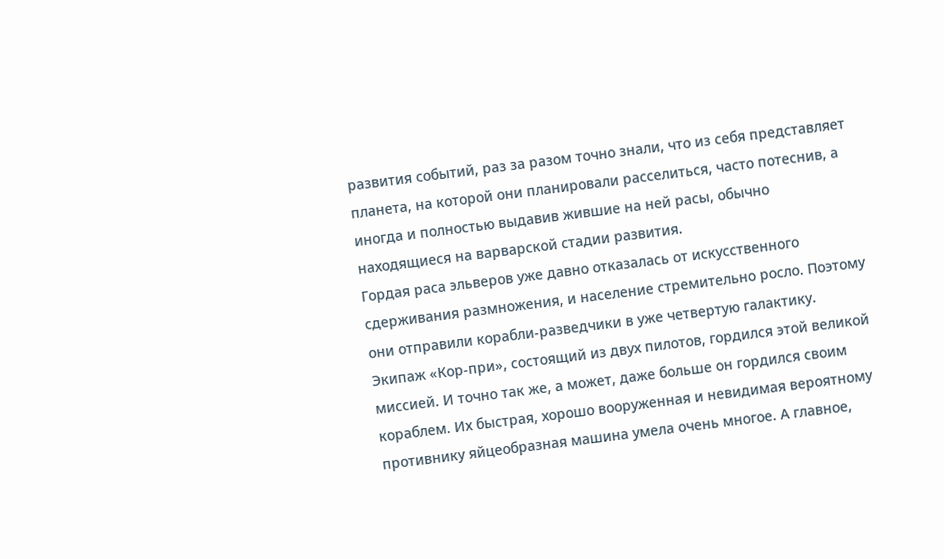развития событий, раз за разом точно знали, что из себя представляет планета, на которой они планировали расселиться, часто потеснив, а иногда и полностью выдавив жившие на ней расы, обычно находящиеся на варварской стадии развития.
Гордая раса эльверов уже давно отказалась от искусственного сдерживания размножения, и население стремительно росло. Поэтому они отправили корабли-разведчики в уже четвертую галактику. Экипаж «Кор-при», состоящий из двух пилотов, гордился этой великой миссией. И точно так же, а может, даже больше он гордился своим кораблем. Их быстрая, хорошо вооруженная и невидимая вероятному противнику яйцеобразная машина умела очень многое. А главное,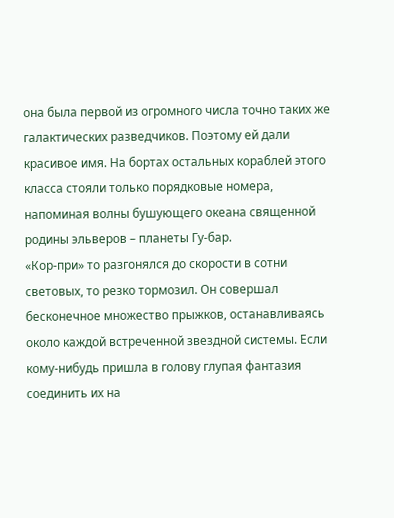она была первой из огромного числа точно таких же галактических разведчиков. Поэтому ей дали красивое имя. На бортах остальных кораблей этого класса стояли только порядковые номера, напоминая волны бушующего океана священной родины эльверов – планеты Гу-бар.
«Кор-при» то разгонялся до скорости в сотни световых, то резко тормозил. Он совершал бесконечное множество прыжков, останавливаясь около каждой встреченной звездной системы. Если кому-нибудь пришла в голову глупая фантазия соединить их на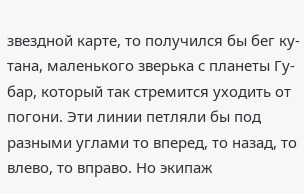звездной карте, то получился бы бег ку-тана, маленького зверька с планеты Гу-бар, который так стремится уходить от погони. Эти линии петляли бы под разными углами то вперед, то назад, то влево, то вправо. Но экипаж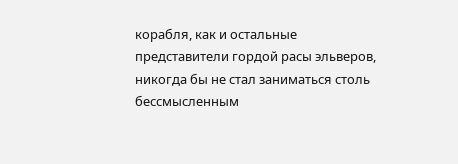корабля, как и остальные представители гордой расы эльверов, никогда бы не стал заниматься столь бессмысленным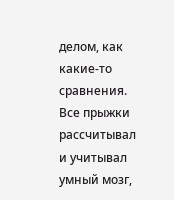делом, как какие-то сравнения. Все прыжки рассчитывал и учитывал умный мозг,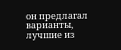он предлагал варианты, лучшие из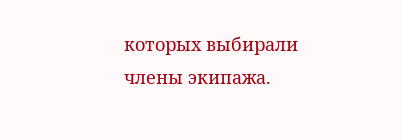которых выбирали члены экипажа.